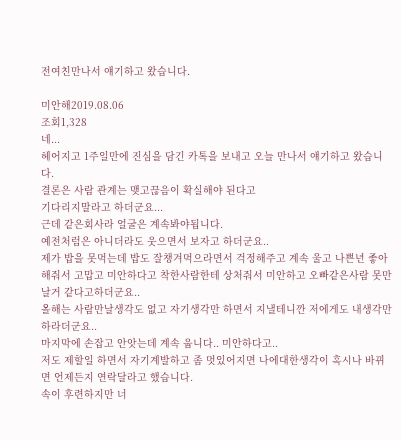전여친만나서 얘기하고 왔습니다.

미안해2019.08.06
조회1,328
네...
헤어지고 1주일만에 진심을 담긴 카톡을 보내고 오늘 만나서 얘기하고 왔습니다.
결론은 사람 관계는 맺고끊음이 확실해야 된다고
기다리지말라고 하더군요...
근데 같은회사라 얼굴은 계속봐야됩니다.
예전처럼은 아니더라도 웃으면서 보자고 하더군요..
제가 밥을 못먹는데 밥도 잘챙겨먹으라면서 걱정해주고 계속 울고 나쁜년 좋아해줘서 고맙고 미안하다고 착한사람한테 상처줘서 미안하고 오빠같은사람 못만날거 같다고하더군요..
올해는 사람만날생각도 없고 자기생각만 하면서 지낼테니깐 저에게도 내생각만 하라더군요..
마지막에 손잡고 안앗는데 계속 웁니다.. 미안하다고..
저도 제할일 하면서 자기계발하고 좀 멋있어지면 나에대한생각이 혹시나 바뀌면 언제든지 연락달라고 했습니다.
속이 후련하지만 너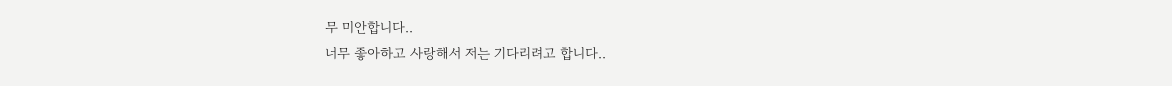무 미안합니다..
너무 좋아하고 사랑해서 저는 기다리려고 합니다..